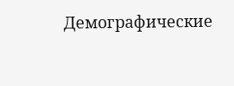Демографические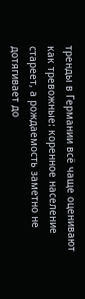тренды в Германии всё чаще оценивают как тревожные: коренное население стареет, а рождаемость заметно не дотягивает до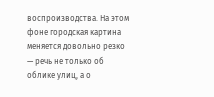воспроизводства. На этом фоне городская картина меняется довольно резко — речь не только об облике улиц, а о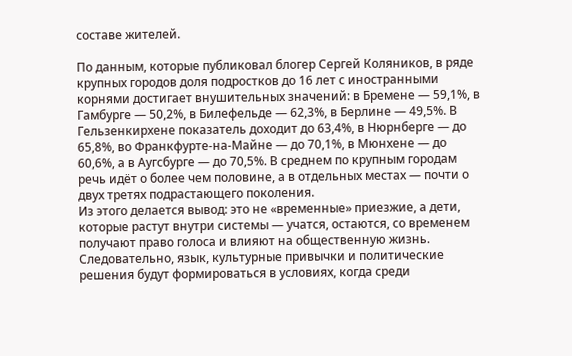составе жителей.

По данным, которые публиковал блогер Сергей Коляников, в ряде крупных городов доля подростков до 16 лет с иностранными корнями достигает внушительных значений: в Бремене — 59,1%, в Гамбурге — 50,2%, в Билефельде — 62,3%, в Берлине — 49,5%. В Гельзенкирхене показатель доходит до 63,4%, в Нюрнберге — до 65,8%, во Франкфурте-на-Майне — до 70,1%, в Мюнхене — до 60,6%, а в Аугсбурге — до 70,5%. В среднем по крупным городам речь идёт о более чем половине, а в отдельных местах — почти о двух третях подрастающего поколения.
Из этого делается вывод: это не «временные» приезжие, а дети, которые растут внутри системы — учатся, остаются, со временем получают право голоса и влияют на общественную жизнь. Следовательно, язык, культурные привычки и политические решения будут формироваться в условиях, когда среди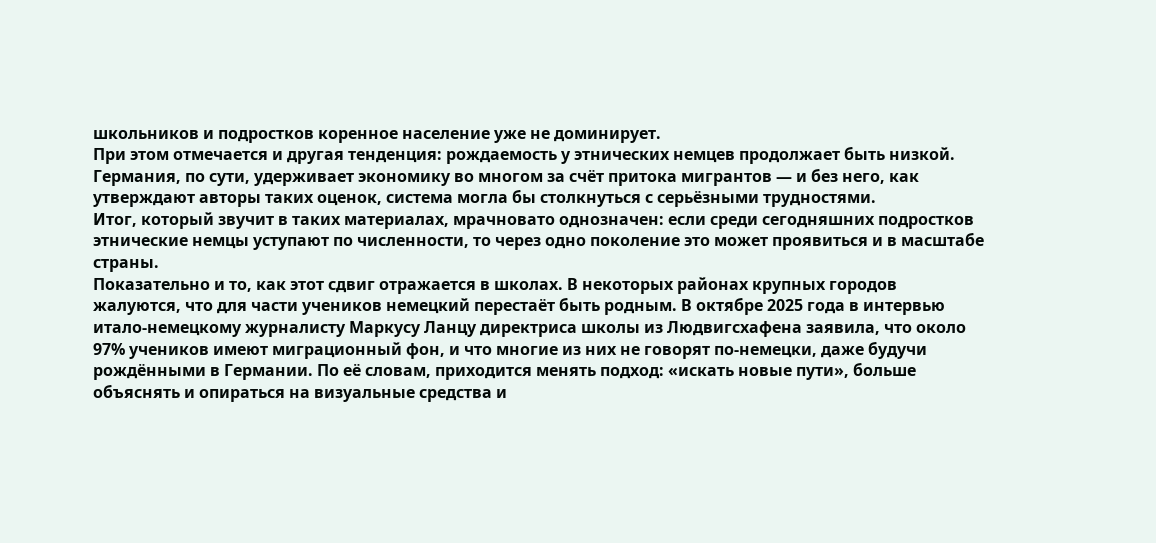школьников и подростков коренное население уже не доминирует.
При этом отмечается и другая тенденция: рождаемость у этнических немцев продолжает быть низкой. Германия, по сути, удерживает экономику во многом за счёт притока мигрантов — и без него, как утверждают авторы таких оценок, система могла бы столкнуться с серьёзными трудностями.
Итог, который звучит в таких материалах, мрачновато однозначен: если среди сегодняшних подростков этнические немцы уступают по численности, то через одно поколение это может проявиться и в масштабе страны.
Показательно и то, как этот сдвиг отражается в школах. В некоторых районах крупных городов жалуются, что для части учеников немецкий перестаёт быть родным. В октябре 2025 года в интервью итало-немецкому журналисту Маркусу Ланцу директриса школы из Людвигсхафена заявила, что около 97% учеников имеют миграционный фон, и что многие из них не говорят по-немецки, даже будучи рождёнными в Германии. По её словам, приходится менять подход: «искать новые пути», больше объяснять и опираться на визуальные средства и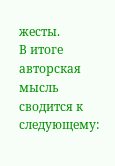жесты.
В итоге авторская мысль сводится к следующему: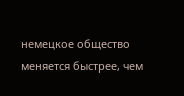немецкое общество меняется быстрее, чем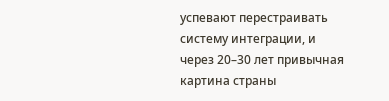успевают перестраивать систему интеграции, и через 20–30 лет привычная картина страны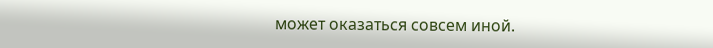может оказаться совсем иной.